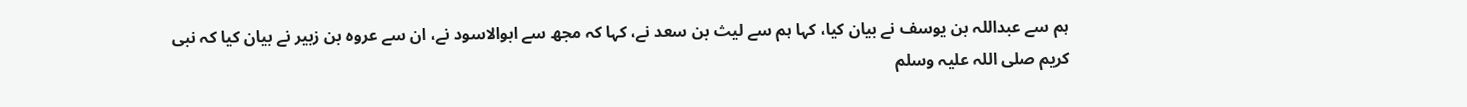ہم سے عبداللہ بن یوسف نے بیان کیا، کہا ہم سے لیث بن سعد نے، کہا کہ مجھ سے ابوالاسود نے، ان سے عروہ بن زبیر نے بیان کیا کہ نبی کریم صلی اللہ علیہ وسلم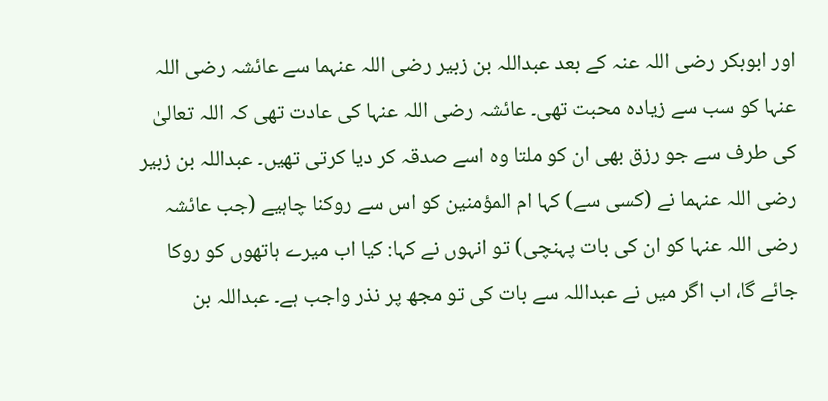اور ابوبکر رضی اللہ عنہ کے بعد عبداللہ بن زبیر رضی اللہ عنہما سے عائشہ رضی اللہ عنہا کو سب سے زیادہ محبت تھی۔ عائشہ رضی اللہ عنہا کی عادت تھی کہ اللہ تعالیٰ کی طرف سے جو رزق بھی ان کو ملتا وہ اسے صدقہ کر دیا کرتی تھیں۔ عبداللہ بن زبیر رضی اللہ عنہما نے (کسی سے) کہا ام المؤمنین کو اس سے روکنا چاہیے (جب عائشہ رضی اللہ عنہا کو ان کی بات پہنچی) تو انہوں نے کہا: کیا اب میرے ہاتھوں کو روکا جائے گا، اب اگر میں نے عبداللہ سے بات کی تو مجھ پر نذر واجب ہے۔ عبداللہ بن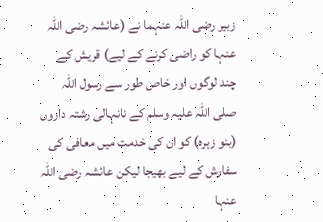زبیر رضی اللہ عنہما نے (عائشہ رضی اللہ عنہا کو راضی کرنے کے لیے) قریش کے چند لوگوں اور خاص طور سے رسول اللہ صلی اللہ علیہ وسلم کے نانہالی رشتہ داروں (بنو زہرہ) کو ان کی خدمت میں معافی کی سفارش کے لیے بھیجا لیکن عائشہ رضی اللہ عنہا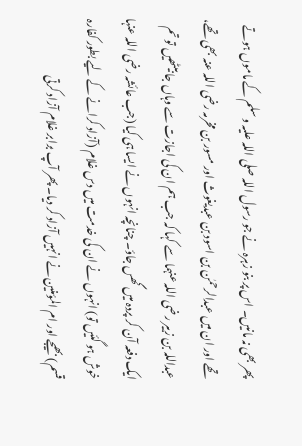پھر بھی نہ مانیں۔ اس پر بنو زہرہ نے جو رسول اللہ صلی اللہ علیہ وسلم کے ماموں ہوتے تھے اور ان میں عبدالرحمٰن بن اسود بن عبدیغوث اور مسور بن مخرمہ رضی اللہ عنہ بھی تھے، عبداللہ بن زبیر رضی اللہ عنہما سے کہا کہ جب ہم ان کی اجازت سے وہاں جا بیٹھیں تو تم ایک دفعہ آن کر پردہ میں گھس جاؤ۔ چنانچہ انہوں نے ایسا ہی کیا (جب عائشہ رضی اللہ عنہا خوش ہو گئیں تو) انہوں نے ان کی خدمت میں دس غلام (آزاد کرانے کے لیے بطور کفارہ قسم) بھیجے اور ام المؤمنین نے انہیں آزاد کر دیا۔ پھر آپ برابر غلام آزاد کرتی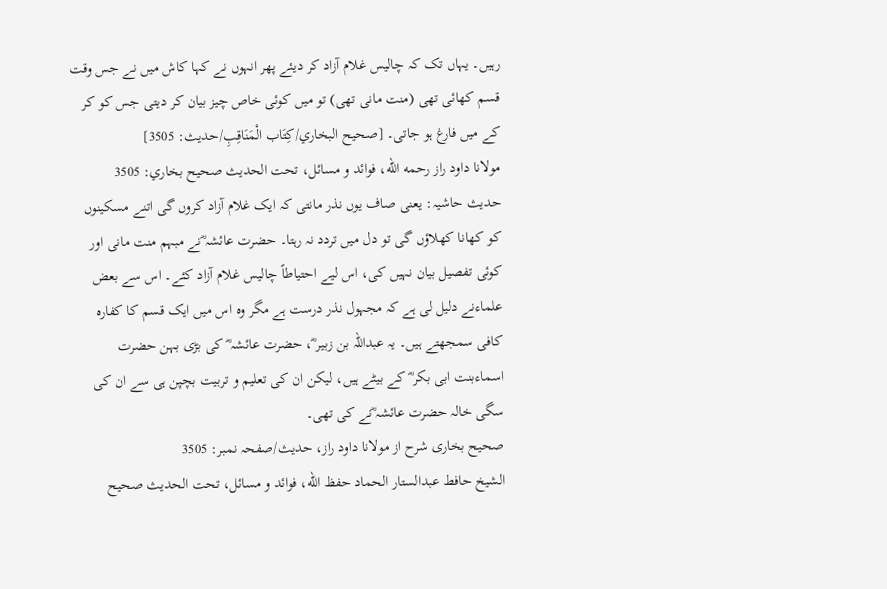رہیں۔ یہاں تک کہ چالیس غلام آزاد کر دیئے پھر انہوں نے کہا کاش میں نے جس وقت قسم کھائی تھی (منت مانی تھی) تو میں کوئی خاص چیز بیان کر دیتی جس کو کر کے میں فارغ ہو جاتی۔ [صحيح البخاري/كِتَاب الْمَنَاقِبِ/حدیث: 3505]
مولانا داود راز رحمه الله، فوائد و مسائل، تحت الحديث صحيح بخاري: 3505
حدیث حاشیہ: یعنی صاف یوں نذر مانتی کہ ایک غلام آزاد کروں گی اتنے مسکینوں کو کھانا کھلاؤں گی تو دل میں تردد نہ رہتا۔ حضرت عائشہ ؓنے مبہم منت مانی اور کوئی تفصیل بیان نہیں کی، اس لیے احتیاطاً چالیس غلام آزاد کئے۔ اس سے بعض علماءنے دلیل لی ہے کہ مجہول نذر درست ہے مگر وہ اس میں ایک قسم کا کفارہ کافی سمجھتے ہیں۔ یہ عبداللہ بن زبیر ؓ، حضرت عائشہ ؓ کی بڑی بہن حضرت اسماءبنت ابی بکر ؓ کے بیٹے ہیں، لیکن ان کی تعلیم و تربیت بچپن ہی سے ان کی سگی خالہ حضرت عائشہ ؓنے کی تھی۔
صحیح بخاری شرح از مولانا داود راز، حدیث/صفحہ نمبر: 3505
الشيخ حافط عبدالستار الحماد حفظ الله، فوائد و مسائل، تحت الحديث صحيح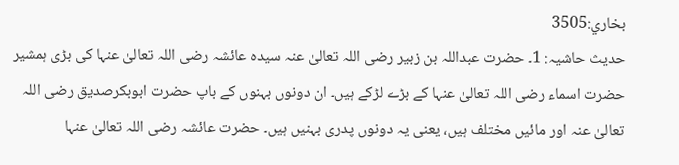بخاري:3505
حدیث حاشیہ: 1۔ حضرت عبداللہ بن زبیر رضی اللہ تعالیٰ عنہ سیدہ عائشہ رضی اللہ تعالیٰ عنہا کی بڑی ہمشیر حضرت اسماء رضی اللہ تعالیٰ عنہا کے بڑے لڑکے ہیں۔ ان دونوں بہنوں کے باپ حضرت ابوبکرصدیق رضی اللہ تعالیٰ عنہ اور مائیں مختلف ہیں، یعنی یہ دونوں پدری بہنیں ہیں۔ حضرت عائشہ رضی اللہ تعالیٰ عنہا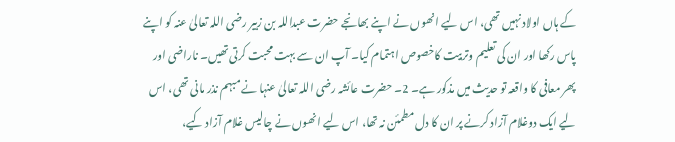کے ہاں اولاد نہیں تھی، اس لیے انھوں نے اپنے بھانجے حضرت عبداللہ بن زبیر رضی اللہ تعالیٰ عنہ کو اپنے پاس رکھا اور ان کی تعلیم وتربیت کاخصوص اہتمام کیا۔ آپ ان سے بہت محبت کرتی تھیں۔ ناراضی اور پھر معافی کا واقعہ تو حدیث میں مذکور ہے۔ 2۔ حضرت عائشہ رضی اللہ تعالیٰ عنہا نے مبہم نذر مانی تھی، اس لیے ایک دوغلام آزاد کرنے پر ان کا دل مطمئن نہ تھا، اس لیے انھوں نے چالیس غلام آزاد کیے،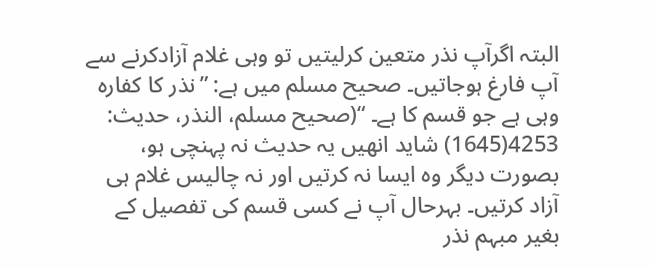البتہ اگرآپ نذر متعین کرلیتیں تو وہی غلام آزادکرنے سے آپ فارغ ہوجاتیں۔ صحیح مسلم میں ہے: ”نذر کا کفارہ وہی ہے جو قسم کا ہے۔ “(صحیح مسلم، النذر، حدیث: 4253(1645) شاید انھیں یہ حدیث نہ پہنچی ہو، بصورت دیگر وہ ایسا نہ کرتیں اور نہ چالیس غلام ہی آزاد کرتیں۔ بہرحال آپ نے کسی قسم کی تفصیل کے بغیر مبہم نذر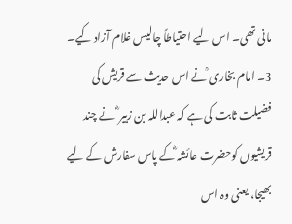مانی تھی۔ اس لیے احتیاطاً چالیس غلام آزاد کیے۔ 3۔ امام بخاری ؒنے اس حدیث سے قریش کی فضیلت ثابت کی ہے کہ عبداللہ بن زبیر ؓ نے چند قریشیوں کوحضرت عائشہ ؓکے پاس سفارش کے لیے بھیجا، یعنی وہ اس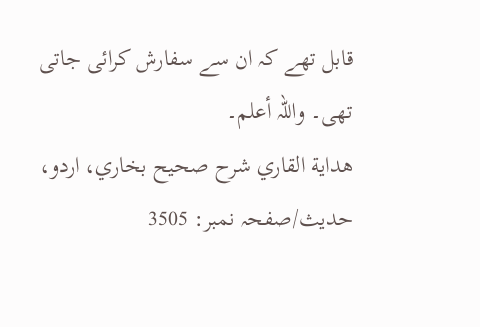قابل تھے کہ ان سے سفارش کرائی جاتی تھی۔ واللہ أعلم۔
هداية القاري شرح صحيح بخاري، اردو، حدیث/صفحہ نمبر: 3505